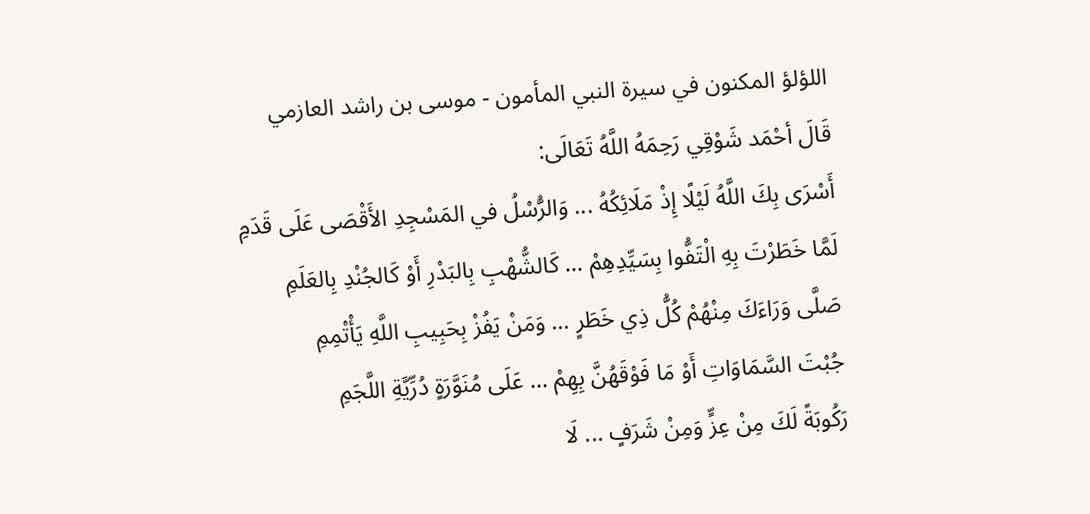اللؤلؤ المكنون في سيرة النبي المأمون - موسى بن راشد العازمي
قَالَ أحْمَد شَوْقِي رَحِمَهُ اللَّهُ تَعَالَى:
أَسْرَى بِكَ اللَّهُ لَيْلًا إِذْ مَلَائِكُهُ ... وَالرُّسْلُ في المَسْجِدِ الأَقْصَى عَلَى قَدَمِ
لَمَّا خَطَرْتَ بِهِ الْتَفُّوا بِسَيِّدِهِمْ ... كَالشُّهْبِ بِالبَدْرِ أَوْ كَالجُنْدِ بِالعَلَمِ
صَلَّى وَرَاءَكَ مِنْهُمْ كُلُّ ذِي خَطَرٍ ... وَمَنْ يَفُزْ بِحَبِيبِ اللَّهِ يَأْتْمِمِ
جُبْتَ السَّمَاوَاتِ أَوْ مَا فَوْقَهُنَّ بِهِمْ ... عَلَى مُنَوَّرَةٍ دُرِّيَّةِ اللَّجَمِ
رَكُوبَةً لَكَ مِنْ عِزٍّ وَمِنْ شَرَفٍ ... لَا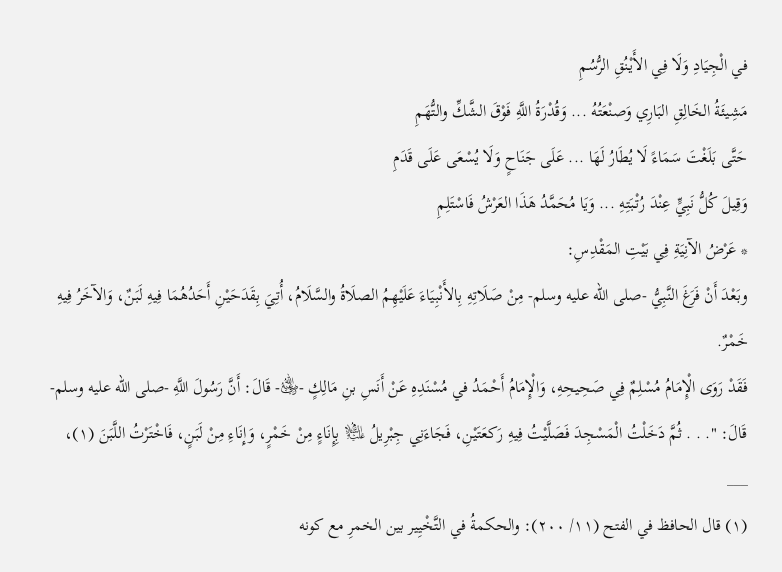في الْجِيَادِ وَلَا فِي الأَيْنُقِ الرُّسُمِ
مَشِيئَةُ الخَالِقِ البَارِي وَصنْعَتُهُ ... وَقُدْرَةُ اللَّهِ فَوْقَ الشَّكِّ والتُّهَمِ
حَتَّى بَلَغْتَ سَمَاءً لَا يُطَارُ لَهَا ... عَلَى جَنَاحٍ وَلَا يُسْعَى عَلَى قَدَمِ
وَقِيلَ كُلُّ نَبِيٍّ عِنْدَ رُتْبَتِهِ ... وَيَا مُحَمَّدُ هَذَا العَرْشُ فَاسْتَلِمِ
* عَرْضُ الآنِيَةِ فِي بَيْتِ المَقْدِسِ:
وبَعْدَ أَنْ فَرَغَ النَّبِيُّ -صلى الله عليه وسلم- مِنْ صَلَاتِهِ بِالأَنْبِيَاءَ عَلَيْهِمُ الصلَاةُ والسَّلَامُ، أُتِيَ بِقَدَحَيْنِ أَحَدُهُمَا فِيهِ لَبَنٌ، وَالآخَرُ فِيهِ خَمْرٌ.
فَقَدْ رَوَى الْإِمَامُ مُسْلِمٌ فِي صَحِيحِهِ، وَالْإِمَامُ أَحْمَدُ في مُسْنَدِهِ عَنْ أَنَسِ بنِ مَالِكٍ -﵁- قَالَ: أَنَّ رَسُولَ اللَّهِ -صلى الله عليه وسلم- قَالَ: ". . . ثُمَّ دَخَلْتُ الْمَسْجِدَ فَصَلَّيْتُ فِيهِ رَكعَتَيْنِ، فَجَاءَنِي جِبْرِيلُ ﵇ بِإِنَاءٍ مِنْ خَمْرٍ، وَإِنَاءِ مِنْ لَبَنٍ، فَاخْتَرْتُ اللَّبَنَ (١)،
___
(١) قال الحافظ في الفتح (١١/ ٢٠٠): والحكمةُ في التَّخْيِير بين الخمرِ مع كونه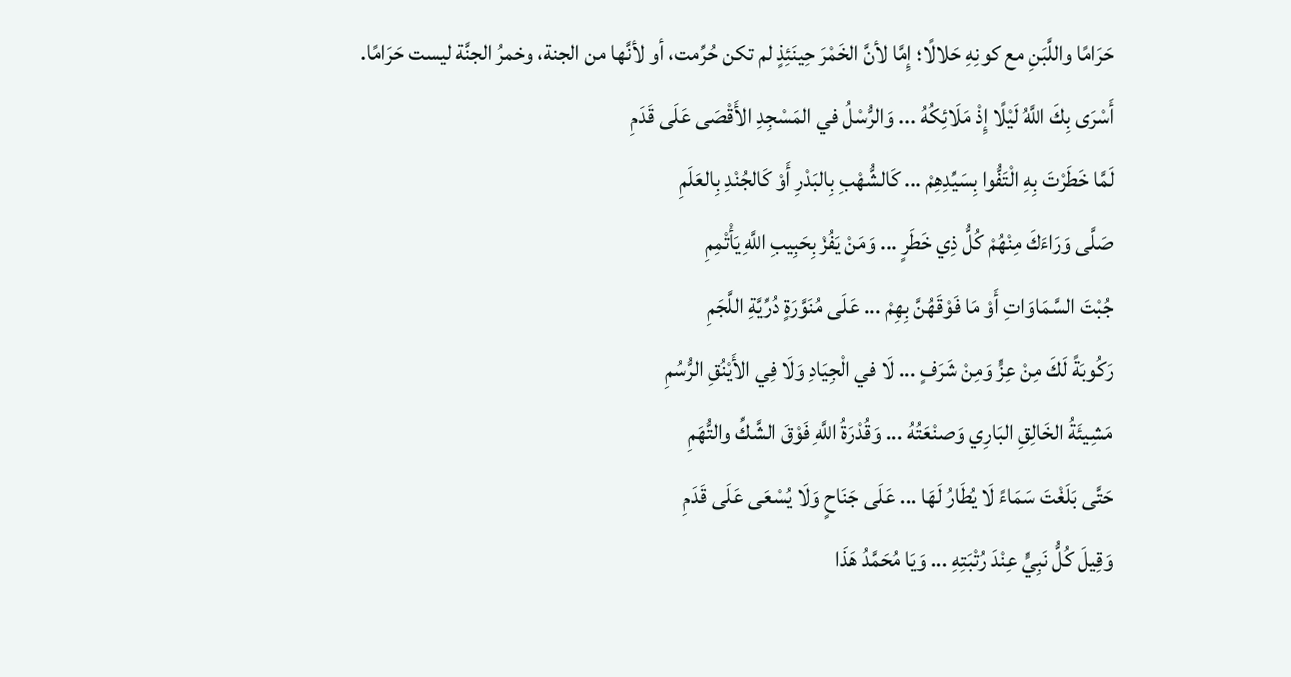حَرَامًا واللَّبَنِ مع كونِهِ حَلالًا؛ إِمَّا لأنَّ الخَمْرَ حِينَئِذٍ لم تكن حُرِّمت، أو لأنَّها من الجنة، وخمرُ الجنَّة ليست حَرَامًا.
أَسْرَى بِكَ اللَّهُ لَيْلًا إِذْ مَلَائِكُهُ ... وَالرُّسْلُ في المَسْجِدِ الأَقْصَى عَلَى قَدَمِ
لَمَّا خَطَرْتَ بِهِ الْتَفُّوا بِسَيِّدِهِمْ ... كَالشُّهْبِ بِالبَدْرِ أَوْ كَالجُنْدِ بِالعَلَمِ
صَلَّى وَرَاءَكَ مِنْهُمْ كُلُّ ذِي خَطَرٍ ... وَمَنْ يَفُزْ بِحَبِيبِ اللَّهِ يَأْتْمِمِ
جُبْتَ السَّمَاوَاتِ أَوْ مَا فَوْقَهُنَّ بِهِمْ ... عَلَى مُنَوَّرَةٍ دُرِّيَّةِ اللَّجَمِ
رَكُوبَةً لَكَ مِنْ عِزٍّ وَمِنْ شَرَفٍ ... لَا في الْجِيَادِ وَلَا فِي الأَيْنُقِ الرُّسُمِ
مَشِيئَةُ الخَالِقِ البَارِي وَصنْعَتُهُ ... وَقُدْرَةُ اللَّهِ فَوْقَ الشَّكِّ والتُّهَمِ
حَتَّى بَلَغْتَ سَمَاءً لَا يُطَارُ لَهَا ... عَلَى جَنَاحٍ وَلَا يُسْعَى عَلَى قَدَمِ
وَقِيلَ كُلُّ نَبِيٍّ عِنْدَ رُتْبَتِهِ ... وَيَا مُحَمَّدُ هَذَا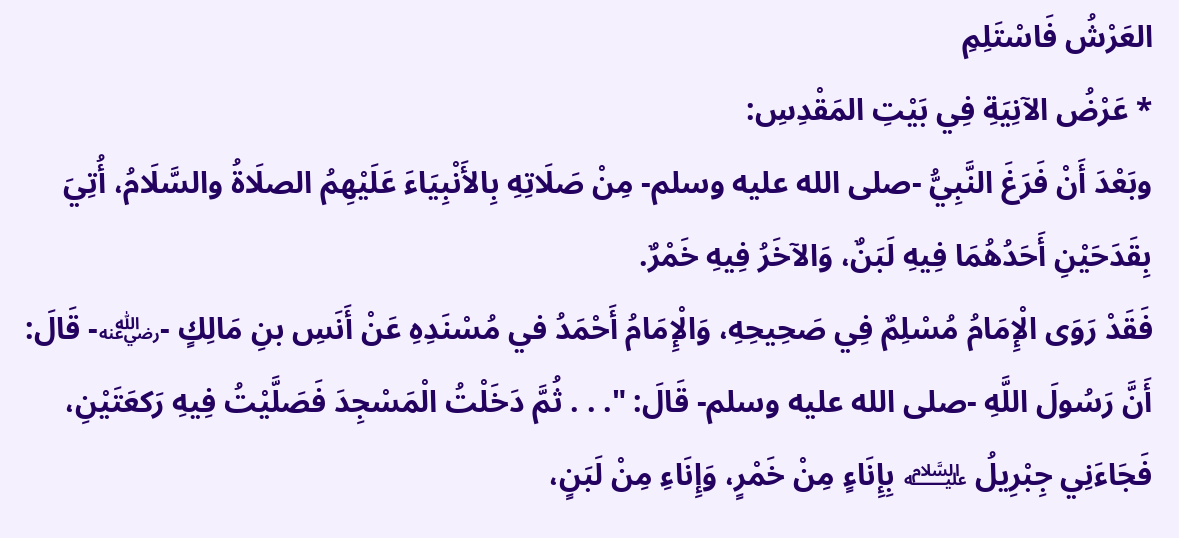العَرْشُ فَاسْتَلِمِ
* عَرْضُ الآنِيَةِ فِي بَيْتِ المَقْدِسِ:
وبَعْدَ أَنْ فَرَغَ النَّبِيُّ -صلى الله عليه وسلم- مِنْ صَلَاتِهِ بِالأَنْبِيَاءَ عَلَيْهِمُ الصلَاةُ والسَّلَامُ، أُتِيَ بِقَدَحَيْنِ أَحَدُهُمَا فِيهِ لَبَنٌ، وَالآخَرُ فِيهِ خَمْرٌ.
فَقَدْ رَوَى الْإِمَامُ مُسْلِمٌ فِي صَحِيحِهِ، وَالْإِمَامُ أَحْمَدُ في مُسْنَدِهِ عَنْ أَنَسِ بنِ مَالِكٍ -﵁- قَالَ: أَنَّ رَسُولَ اللَّهِ -صلى الله عليه وسلم- قَالَ: ". . . ثُمَّ دَخَلْتُ الْمَسْجِدَ فَصَلَّيْتُ فِيهِ رَكعَتَيْنِ، فَجَاءَنِي جِبْرِيلُ ﵇ بِإِنَاءٍ مِنْ خَمْرٍ، وَإِنَاءِ مِنْ لَبَنٍ،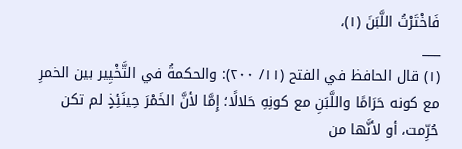فَاخْتَرْتُ اللَّبَنَ (١)،
___
(١) قال الحافظ في الفتح (١١/ ٢٠٠): والحكمةُ في التَّخْيِير بين الخمرِ مع كونه حَرَامًا واللَّبَنِ مع كونِهِ حَلالًا؛ إِمَّا لأنَّ الخَمْرَ حِينَئِذٍ لم تكن حُرِّمت، أو لأنَّها من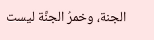الجنة، وخمرُ الجنَّة ليست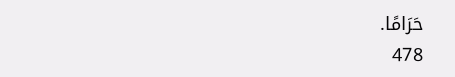حَرَامًا.
478